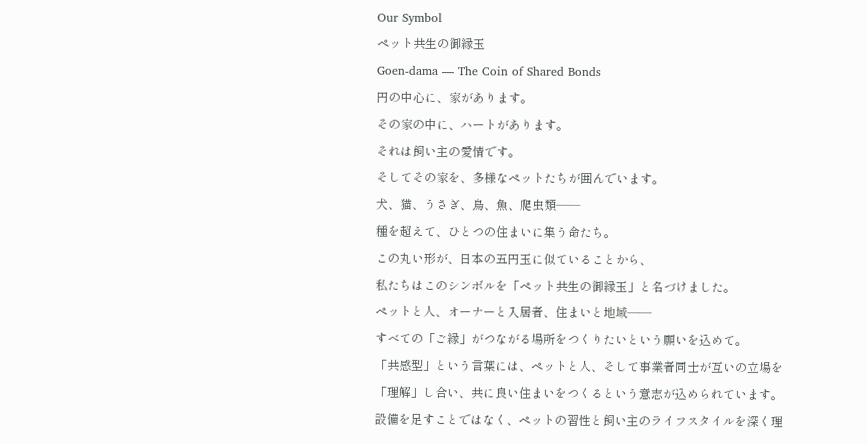Our Symbol
ペット共生の御縁玉
Goen-dama — The Coin of Shared Bonds
円の中心に、家があります。
その家の中に、ハートがあります。
それは飼い主の愛情です。
そしてその家を、多様なペットたちが囲んでいます。
犬、猫、うさぎ、鳥、魚、爬虫類——
種を超えて、ひとつの住まいに集う命たち。
この丸い形が、日本の五円玉に似ていることから、
私たちはこのシンボルを「ペット共生の御縁玉」と名づけました。
ペットと人、オーナーと入居者、住まいと地域——
すべての「ご縁」がつながる場所をつくりたいという願いを込めて。
「共感型」という言葉には、ペットと人、そして事業者同士が互いの立場を「理解」し合い、共に良い住まいをつくるという意志が込められています。 設備を足すことではなく、ペットの習性と飼い主のライフスタイルを深く理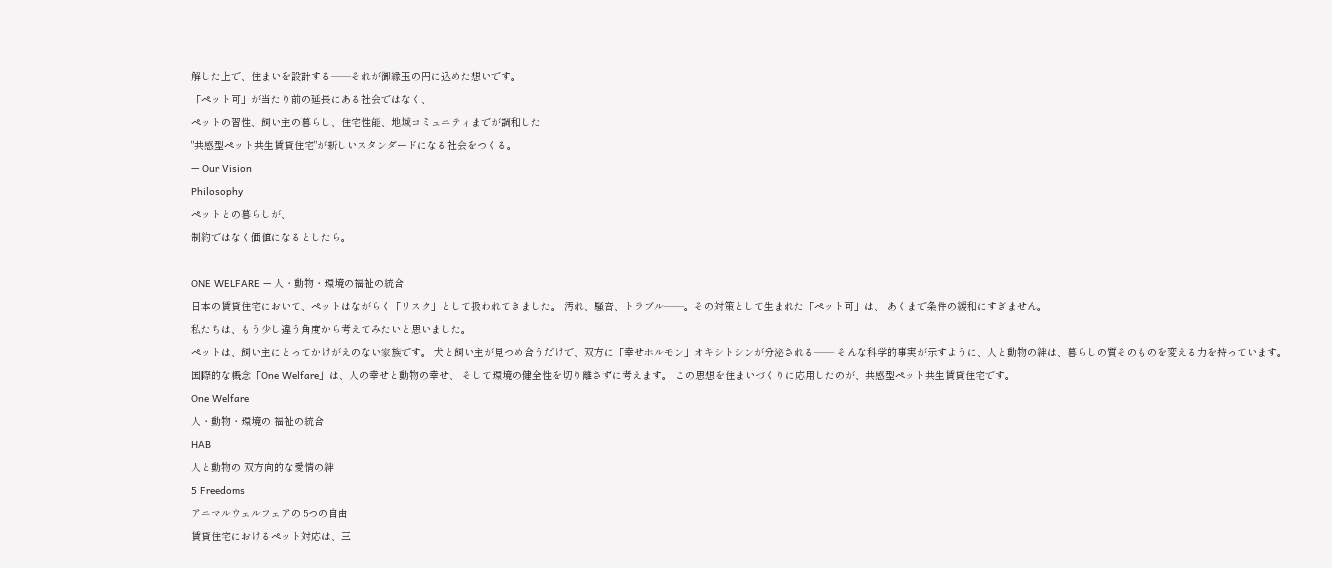解した上で、住まいを設計する——それが御縁玉の円に込めた想いです。
「ペット可」が当たり前の延長にある社会ではなく、
ペットの習性、飼い主の暮らし、住宅性能、地域コミュニティまでが調和した
"共感型ペット共生賃貸住宅"が新しいスタンダードになる社会をつくる。
— Our Vision
Philosophy
ペットとの暮らしが、
制約ではなく価値になるとしたら。

ONE WELFARE — 人・動物・環境の福祉の統合
日本の賃貸住宅において、ペットはながらく「リスク」として扱われてきました。 汚れ、騒音、トラブル——。その対策として生まれた「ペット可」は、 あくまで条件の緩和にすぎません。
私たちは、もう少し違う角度から考えてみたいと思いました。
ペットは、飼い主にとってかけがえのない家族です。 犬と飼い主が見つめ合うだけで、双方に「幸せホルモン」オキシトシンが分泌される—— そんな科学的事実が示すように、人と動物の絆は、暮らしの質そのものを変える力を持っています。
国際的な概念「One Welfare」は、人の幸せと動物の幸せ、 そして環境の健全性を切り離さずに考えます。 この思想を住まいづくりに応用したのが、共感型ペット共生賃貸住宅です。
One Welfare
人・動物・環境の 福祉の統合
HAB
人と動物の 双方向的な愛情の絆
5 Freedoms
アニマルウェルフェアの 5つの自由
賃貸住宅におけるペット対応は、三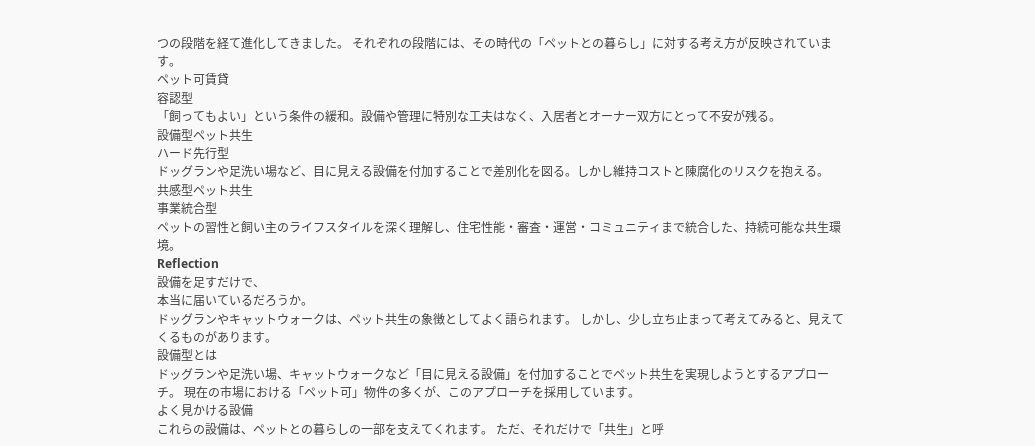つの段階を経て進化してきました。 それぞれの段階には、その時代の「ペットとの暮らし」に対する考え方が反映されています。
ペット可賃貸
容認型
「飼ってもよい」という条件の緩和。設備や管理に特別な工夫はなく、入居者とオーナー双方にとって不安が残る。
設備型ペット共生
ハード先行型
ドッグランや足洗い場など、目に見える設備を付加することで差別化を図る。しかし維持コストと陳腐化のリスクを抱える。
共感型ペット共生
事業統合型
ペットの習性と飼い主のライフスタイルを深く理解し、住宅性能・審査・運営・コミュニティまで統合した、持続可能な共生環境。
Reflection
設備を足すだけで、
本当に届いているだろうか。
ドッグランやキャットウォークは、ペット共生の象徴としてよく語られます。 しかし、少し立ち止まって考えてみると、見えてくるものがあります。
設備型とは
ドッグランや足洗い場、キャットウォークなど「目に見える設備」を付加することでペット共生を実現しようとするアプローチ。 現在の市場における「ペット可」物件の多くが、このアプローチを採用しています。
よく見かける設備
これらの設備は、ペットとの暮らしの一部を支えてくれます。 ただ、それだけで「共生」と呼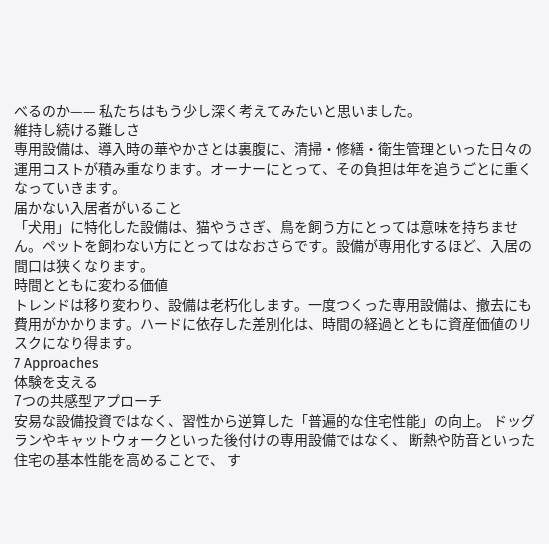べるのか—— 私たちはもう少し深く考えてみたいと思いました。
維持し続ける難しさ
専用設備は、導入時の華やかさとは裏腹に、清掃・修繕・衛生管理といった日々の運用コストが積み重なります。オーナーにとって、その負担は年を追うごとに重くなっていきます。
届かない入居者がいること
「犬用」に特化した設備は、猫やうさぎ、鳥を飼う方にとっては意味を持ちません。ペットを飼わない方にとってはなおさらです。設備が専用化するほど、入居の間口は狭くなります。
時間とともに変わる価値
トレンドは移り変わり、設備は老朽化します。一度つくった専用設備は、撤去にも費用がかかります。ハードに依存した差別化は、時間の経過とともに資産価値のリスクになり得ます。
7 Approaches
体験を支える
7つの共感型アプローチ
安易な設備投資ではなく、習性から逆算した「普遍的な住宅性能」の向上。 ドッグランやキャットウォークといった後付けの専用設備ではなく、 断熱や防音といった住宅の基本性能を高めることで、 す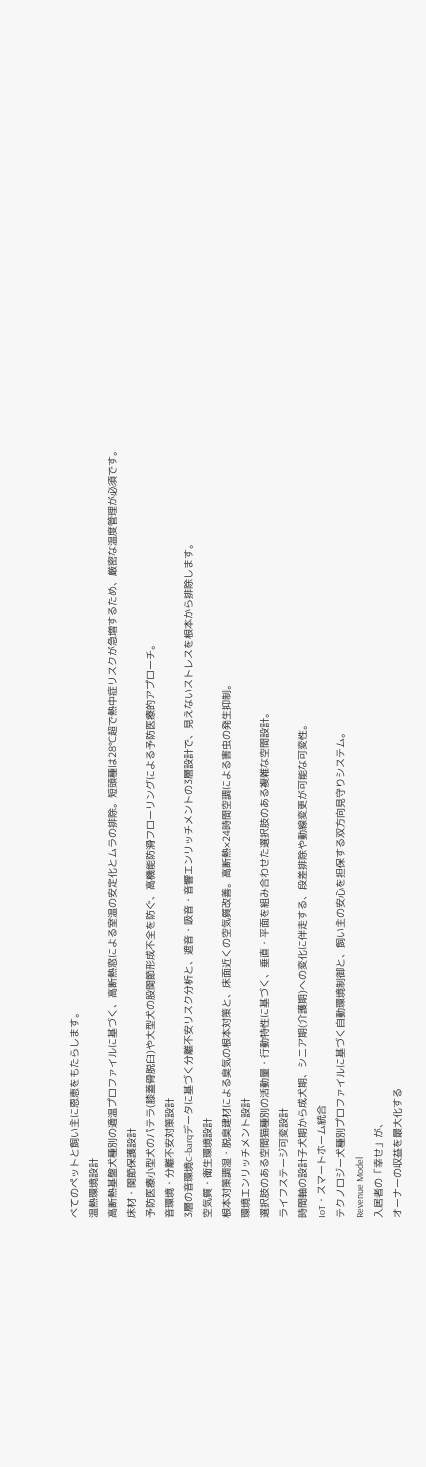べてのペットと飼い主に恩恵をもたらします。
温熱環境設計
高断熱基盤犬種別の適温プロファイルに基づく、高断熱窓による室温の安定化とムラの排除。短頭種は28℃超で熱中症リスクが急増するため、厳密な温度管理が必須です。
床材・関節保護設計
予防医療小型犬のパテラ(膝蓋骨脱臼)や大型犬の股関節形成不全を防ぐ、高機能防滑フローリングによる予防医療的アプローチ。
音環境・分離不安対策設計
3層の音環境C-barqデータに基づく分離不安リスク分析と、遮音・吸音・音響エンリッチメントの3層設計で、見えないストレスを根本から排除します。
空気質・衛生環境設計
根本対策調湿・脱臭建材による臭気の根本対策と、床面近くの空気質改善。高断熱×24時間空調による害虫の発生抑制。
環境エンリッチメント設計
選択肢のある空間猫種別の活動量・行動特性に基づく、垂直・平面を組み合わせた選択肢のある複雑な空間設計。
ライフステージ可変設計
時間軸の設計子犬期から成犬期、シニア期(介護期)への変化に伴走する、段差排除や動線変更が可能な可変性。
IoT・スマートホーム統合
テクノロジー犬種別プロファイルに基づく自動環境制御と、飼い主の安心を担保する双方向見守りシステム。
Revenue Model
入居者の「幸せ」が、
オーナーの収益を最大化する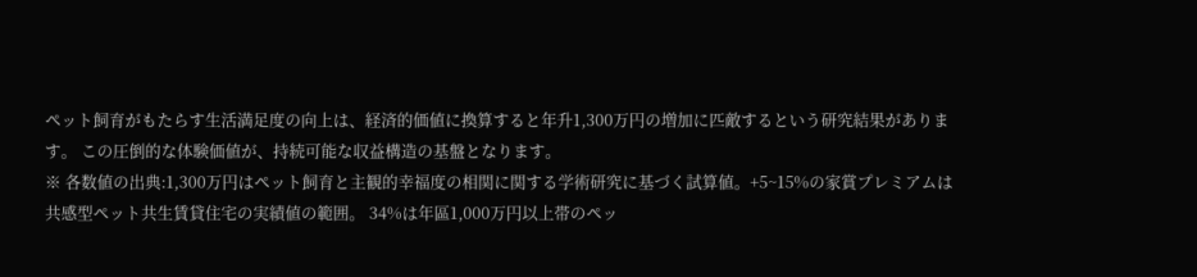ペット飼育がもたらす生活満足度の向上は、経済的価値に換算すると年升1,300万円の増加に匹敵するという研究結果があります。 この圧倒的な体験価値が、持続可能な収益構造の基盤となります。
※ 各数値の出典:1,300万円はペット飼育と主観的幸福度の相関に関する学術研究に基づく試算値。+5~15%の家賞プレミアムは共感型ペット共生賃貸住宅の実績値の範囲。 34%は年區1,000万円以上帯のペッ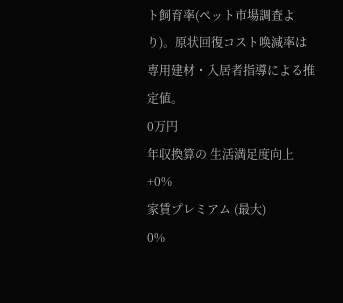ト飼育率(ペット市場調査より)。原状回復コスト唤減率は専用建材・入居者指導による推定値。
0万円
年収換算の 生活満足度向上
+0%
家賃プレミアム (最大)
0%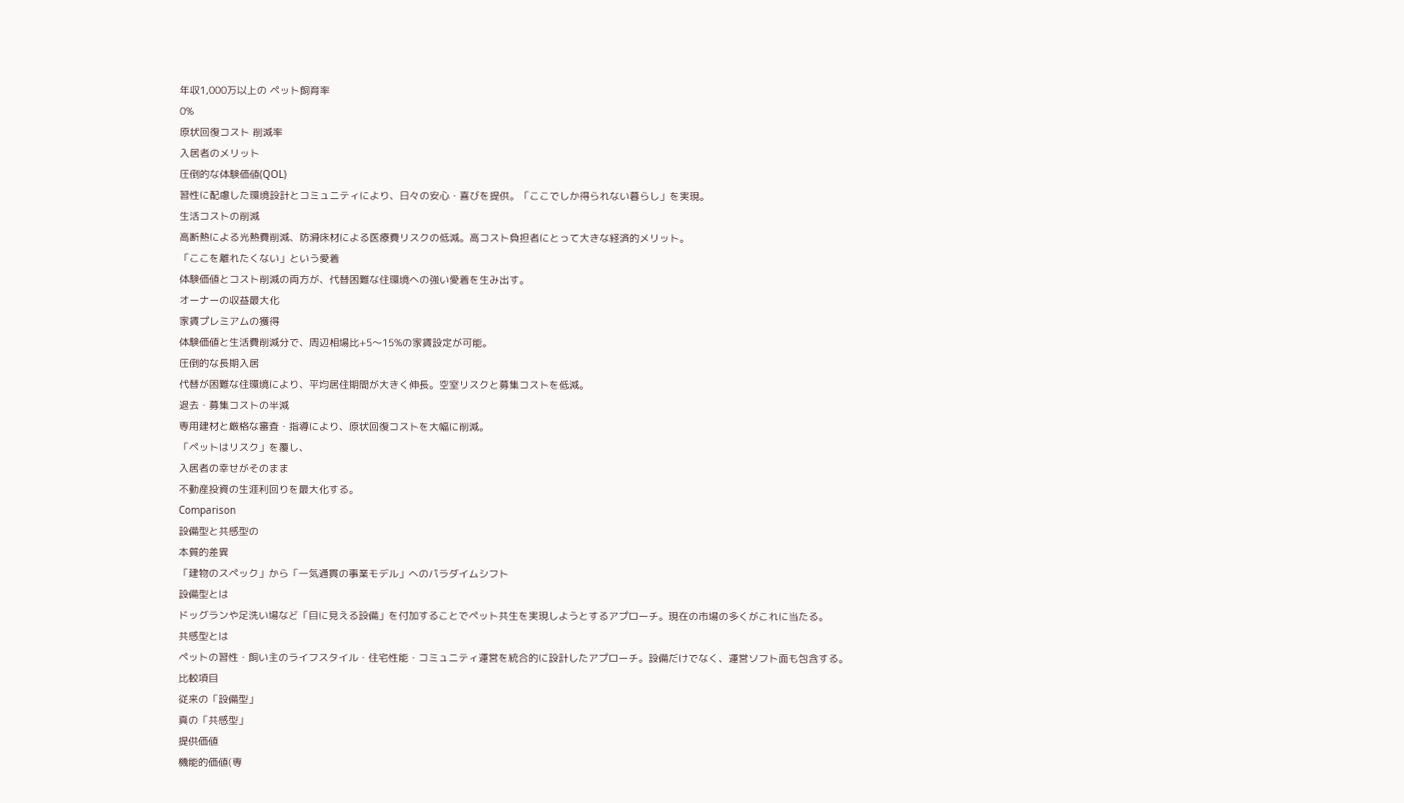年収1,000万以上の ペット飼育率
0%
原状回復コスト 削減率
入居者のメリット
圧倒的な体験価値(QOL)
習性に配慮した環境設計とコミュニティにより、日々の安心・喜びを提供。「ここでしか得られない暮らし」を実現。
生活コストの削減
高断熱による光熱費削減、防滑床材による医療費リスクの低減。高コスト負担者にとって大きな経済的メリット。
「ここを離れたくない」という愛着
体験価値とコスト削減の両方が、代替困難な住環境への強い愛着を生み出す。
オーナーの収益最大化
家賃プレミアムの獲得
体験価値と生活費削減分で、周辺相場比+5〜15%の家賃設定が可能。
圧倒的な長期入居
代替が困難な住環境により、平均居住期間が大きく伸長。空室リスクと募集コストを低減。
退去・募集コストの半減
専用建材と厳格な審査・指導により、原状回復コストを大幅に削減。
「ペットはリスク」を覆し、
入居者の幸せがそのまま
不動産投資の生涯利回りを最大化する。
Comparison
設備型と共感型の
本質的差異
「建物のスペック」から「一気通貫の事業モデル」へのパラダイムシフト
設備型とは
ドッグランや足洗い場など「目に見える設備」を付加することでペット共生を実現しようとするアプローチ。現在の市場の多くがこれに当たる。
共感型とは
ペットの習性・飼い主のライフスタイル・住宅性能・コミュニティ運営を統合的に設計したアプローチ。設備だけでなく、運営ソフト面も包含する。
比較項目
従来の「設備型」
真の「共感型」
提供価値
機能的価値(専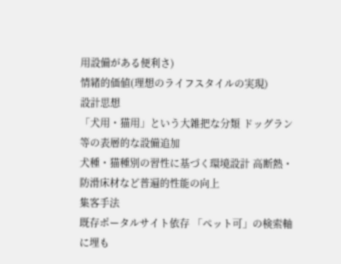用設備がある便利さ)
情緒的価値(理想のライフスタイルの実現)
設計思想
「犬用・猫用」という大雑把な分類 ドッグラン等の表層的な設備追加
犬種・猫種別の習性に基づく環境設計 高断熱・防滑床材など普遍的性能の向上
集客手法
既存ポータルサイト依存 「ペット可」の検索軸に埋も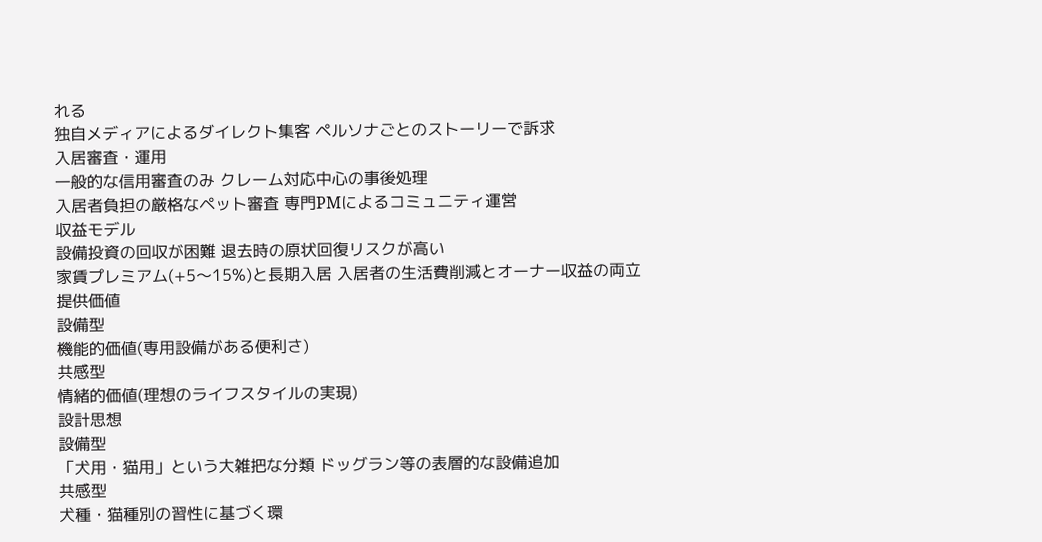れる
独自メディアによるダイレクト集客 ペルソナごとのストーリーで訴求
入居審査・運用
一般的な信用審査のみ クレーム対応中心の事後処理
入居者負担の厳格なペット審査 専門PMによるコミュニティ運営
収益モデル
設備投資の回収が困難 退去時の原状回復リスクが高い
家賃プレミアム(+5〜15%)と長期入居 入居者の生活費削減とオーナー収益の両立
提供価値
設備型
機能的価値(専用設備がある便利さ)
共感型
情緒的価値(理想のライフスタイルの実現)
設計思想
設備型
「犬用・猫用」という大雑把な分類 ドッグラン等の表層的な設備追加
共感型
犬種・猫種別の習性に基づく環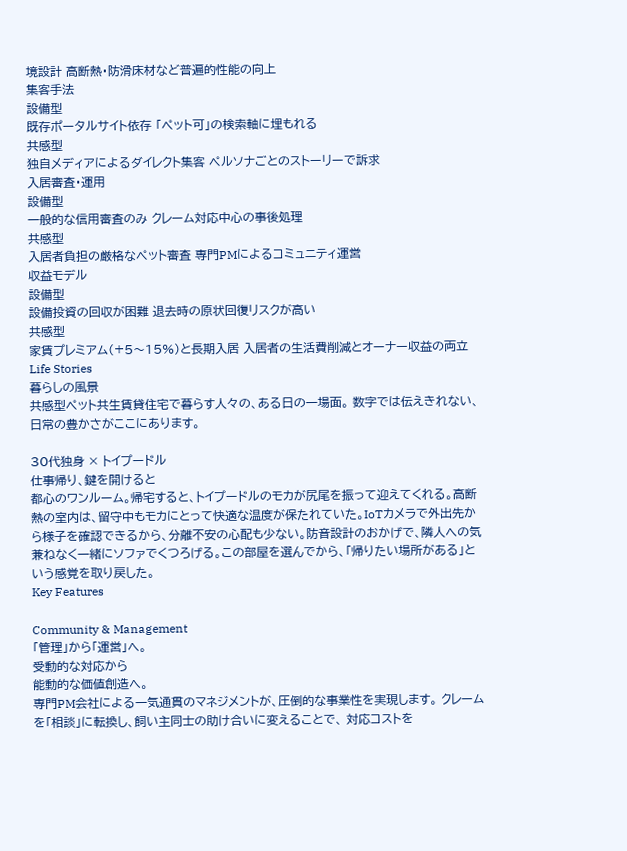境設計 高断熱・防滑床材など普遍的性能の向上
集客手法
設備型
既存ポータルサイト依存 「ペット可」の検索軸に埋もれる
共感型
独自メディアによるダイレクト集客 ペルソナごとのストーリーで訴求
入居審査・運用
設備型
一般的な信用審査のみ クレーム対応中心の事後処理
共感型
入居者負担の厳格なペット審査 専門PMによるコミュニティ運営
収益モデル
設備型
設備投資の回収が困難 退去時の原状回復リスクが高い
共感型
家賃プレミアム(+5〜15%)と長期入居 入居者の生活費削減とオーナー収益の両立
Life Stories
暮らしの風景
共感型ペット共生賃貸住宅で暮らす人々の、ある日の一場面。 数字では伝えきれない、日常の豊かさがここにあります。

30代独身 × トイプードル
仕事帰り、鍵を開けると
都心のワンルーム。帰宅すると、トイプードルのモカが尻尾を振って迎えてくれる。高断熱の室内は、留守中もモカにとって快適な温度が保たれていた。IoTカメラで外出先から様子を確認できるから、分離不安の心配も少ない。防音設計のおかげで、隣人への気兼ねなく一緒にソファでくつろげる。この部屋を選んでから、「帰りたい場所がある」という感覚を取り戻した。
Key Features

Community & Management
「管理」から「運営」へ。
受動的な対応から
能動的な価値創造へ。
専門PM会社による一気通貫のマネジメントが、圧倒的な事業性を実現します。 クレームを「相談」に転換し、飼い主同士の助け合いに変えることで、 対応コストを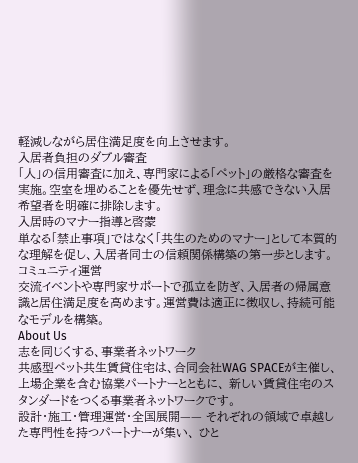軽減しながら居住満足度を向上させます。
入居者負担のダブル審査
「人」の信用審査に加え、専門家による「ペット」の厳格な審査を実施。空室を埋めることを優先せず、理念に共感できない入居希望者を明確に排除します。
入居時のマナー指導と啓蒙
単なる「禁止事項」ではなく「共生のためのマナー」として本質的な理解を促し、入居者同士の信頼関係構築の第一歩とします。
コミュニティ運営
交流イベントや専門家サポートで孤立を防ぎ、入居者の帰属意識と居住満足度を高めます。運営費は適正に徴収し、持続可能なモデルを構築。
About Us
志を同じくする、事業者ネットワーク
共感型ペット共生賃貸住宅は、合同会社WAG SPACEが主催し、 上場企業を含む協業パートナーとともに、 新しい賃貸住宅のスタンダードをつくる事業者ネットワークです。
設計・施工・管理運営・全国展開—— それぞれの領域で卓越した専門性を持つパートナーが集い、 ひと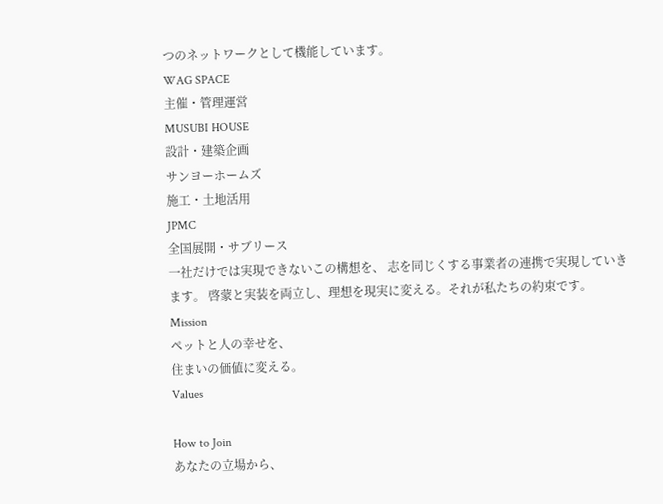つのネットワークとして機能しています。
WAG SPACE
主催・管理運営
MUSUBI HOUSE
設計・建築企画
サンヨーホームズ
施工・土地活用
JPMC
全国展開・サブリース
一社だけでは実現できないこの構想を、 志を同じくする事業者の連携で実現していきます。 啓蒙と実装を両立し、理想を現実に変える。それが私たちの約束です。
Mission
ペットと人の幸せを、
住まいの価値に変える。
Values

How to Join
あなたの立場から、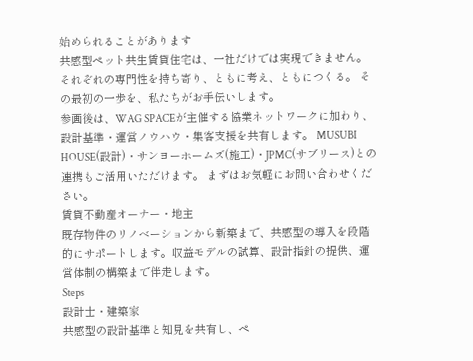始められることがあります
共感型ペット共生賃貸住宅は、一社だけでは実現できません。 それぞれの専門性を持ち寄り、ともに考え、ともにつくる。 その最初の一歩を、私たちがお手伝いします。
参画後は、WAG SPACEが主催する協業ネットワークに加わり、設計基準・運営ノウハウ・集客支援を共有します。 MUSUBI HOUSE(設計)・サンヨーホームズ(施工)・JPMC(サブリース)との連携もご活用いただけます。 まずはお気軽にお問い合わせください。
賃貸不動産オーナー・地主
既存物件のリノベーションから新築まで、共感型の導入を段階的にサポートします。収益モデルの試算、設計指針の提供、運営体制の構築まで伴走します。
Steps
設計士・建築家
共感型の設計基準と知見を共有し、ペ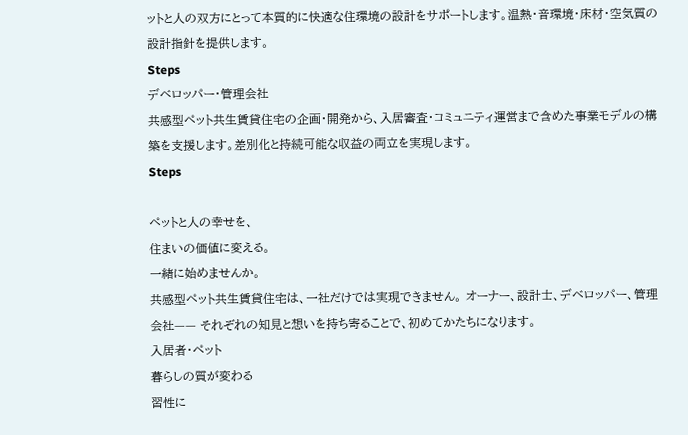ットと人の双方にとって本質的に快適な住環境の設計をサポートします。温熱・音環境・床材・空気質の設計指針を提供します。
Steps
デベロッパー・管理会社
共感型ペット共生賃貸住宅の企画・開発から、入居審査・コミュニティ運営まで含めた事業モデルの構築を支援します。差別化と持続可能な収益の両立を実現します。
Steps

ペットと人の幸せを、
住まいの価値に変える。
一緒に始めませんか。
共感型ペット共生賃貸住宅は、一社だけでは実現できません。 オーナー、設計士、デベロッパー、管理会社—— それぞれの知見と想いを持ち寄ることで、初めてかたちになります。
入居者・ペット
暮らしの質が変わる
習性に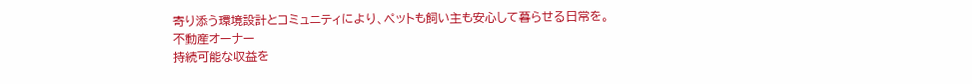寄り添う環境設計とコミュニティにより、ペットも飼い主も安心して暮らせる日常を。
不動産オーナー
持続可能な収益を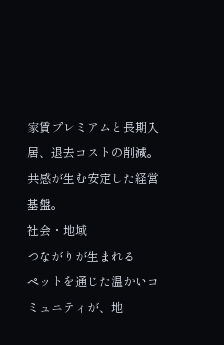家賃プレミアムと長期入居、退去コストの削減。共感が生む安定した経営基盤。
社会・地域
つながりが生まれる
ペットを通じた温かいコミュニティが、地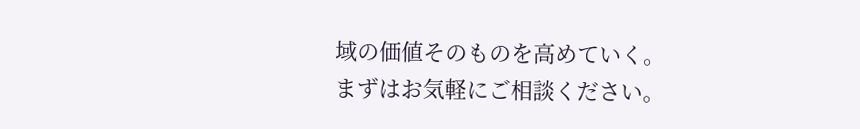域の価値そのものを高めていく。
まずはお気軽にご相談ください。